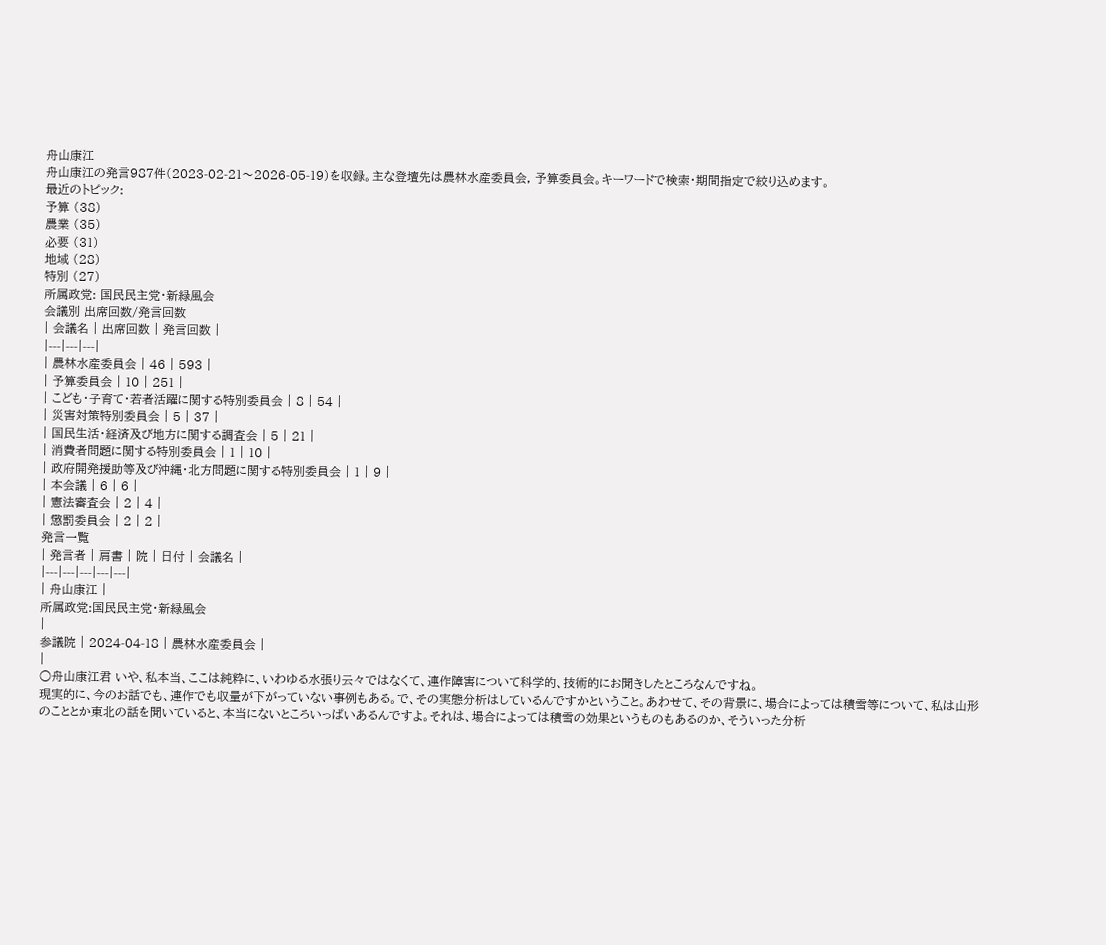舟山康江
舟山康江の発言987件(2023-02-21〜2026-05-19)を収録。主な登壇先は農林水産委員会, 予算委員会。キーワードで検索・期間指定で絞り込めます。
最近のトピック:
予算 (38)
農業 (35)
必要 (31)
地域 (28)
特別 (27)
所属政党: 国民民主党・新緑風会
会議別 出席回数/発言回数
| 会議名 | 出席回数 | 発言回数 |
|---|---|---|
| 農林水産委員会 | 46 | 593 |
| 予算委員会 | 10 | 251 |
| こども・子育て・若者活躍に関する特別委員会 | 8 | 54 |
| 災害対策特別委員会 | 5 | 37 |
| 国民生活・経済及び地方に関する調査会 | 5 | 21 |
| 消費者問題に関する特別委員会 | 1 | 10 |
| 政府開発援助等及び沖縄・北方問題に関する特別委員会 | 1 | 9 |
| 本会議 | 6 | 6 |
| 憲法審査会 | 2 | 4 |
| 懲罰委員会 | 2 | 2 |
発言一覧
| 発言者 | 肩書 | 院 | 日付 | 会議名 |
|---|---|---|---|---|
| 舟山康江 |
所属政党:国民民主党・新緑風会
|
参議院 | 2024-04-18 | 農林水産委員会 |
|
○舟山康江君 いや、私本当、ここは純粋に、いわゆる水張り云々ではなくて、連作障害について科学的、技術的にお聞きしたところなんですね。
現実的に、今のお話でも、連作でも収量が下がっていない事例もある。で、その実態分析はしているんですかということ。あわせて、その背景に、場合によっては積雪等について、私は山形のこととか東北の話を聞いていると、本当にないところいっぱいあるんですよ。それは、場合によっては積雪の効果というものもあるのか、そういった分析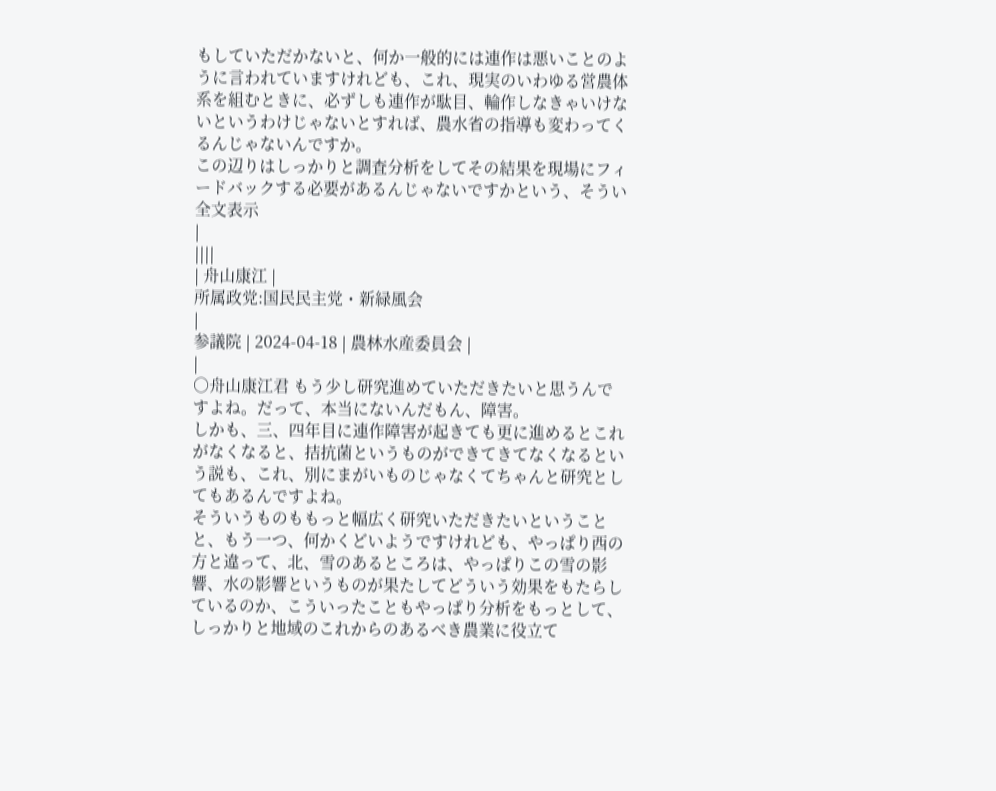もしていただかないと、何か一般的には連作は悪いことのように言われていますけれども、これ、現実のいわゆる営農体系を組むときに、必ずしも連作が駄目、輪作しなきゃいけないというわけじゃないとすれば、農水省の指導も変わってくるんじゃないんですか。
この辺りはしっかりと調査分析をしてその結果を現場にフィードバックする必要があるんじゃないですかという、そうい
全文表示
|
||||
| 舟山康江 |
所属政党:国民民主党・新緑風会
|
参議院 | 2024-04-18 | 農林水産委員会 |
|
○舟山康江君 もう少し研究進めていただきたいと思うんですよね。だって、本当にないんだもん、障害。
しかも、三、四年目に連作障害が起きても更に進めるとこれがなくなると、拮抗菌というものができてきてなくなるという説も、これ、別にまがいものじゃなくてちゃんと研究としてもあるんですよね。
そういうものももっと幅広く研究いただきたいということと、もう一つ、何かくどいようですけれども、やっぱり西の方と違って、北、雪のあるところは、やっぱりこの雪の影響、水の影響というものが果たしてどういう効果をもたらしているのか、こういったこともやっぱり分析をもっとして、しっかりと地域のこれからのあるべき農業に役立て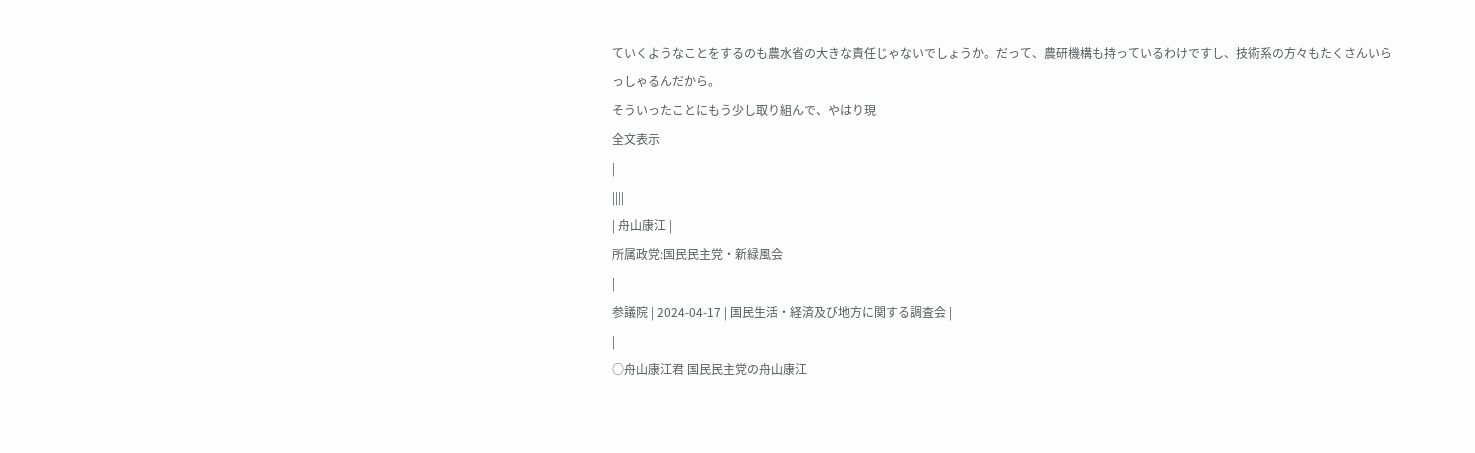ていくようなことをするのも農水省の大きな責任じゃないでしょうか。だって、農研機構も持っているわけですし、技術系の方々もたくさんいらっしゃるんだから。
そういったことにもう少し取り組んで、やはり現
全文表示
|
||||
| 舟山康江 |
所属政党:国民民主党・新緑風会
|
参議院 | 2024-04-17 | 国民生活・経済及び地方に関する調査会 |
|
○舟山康江君 国民民主党の舟山康江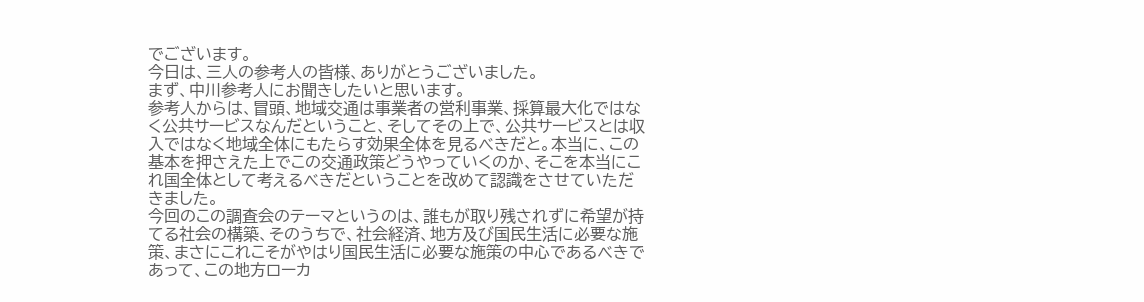でございます。
今日は、三人の参考人の皆様、ありがとうございました。
まず、中川参考人にお聞きしたいと思います。
参考人からは、冒頭、地域交通は事業者の営利事業、採算最大化ではなく公共サービスなんだということ、そしてその上で、公共サービスとは収入ではなく地域全体にもたらす効果全体を見るべきだと。本当に、この基本を押さえた上でこの交通政策どうやっていくのか、そこを本当にこれ国全体として考えるべきだということを改めて認識をさせていただきました。
今回のこの調査会のテーマというのは、誰もが取り残されずに希望が持てる社会の構築、そのうちで、社会経済、地方及び国民生活に必要な施策、まさにこれこそがやはり国民生活に必要な施策の中心であるべきであって、この地方ローカ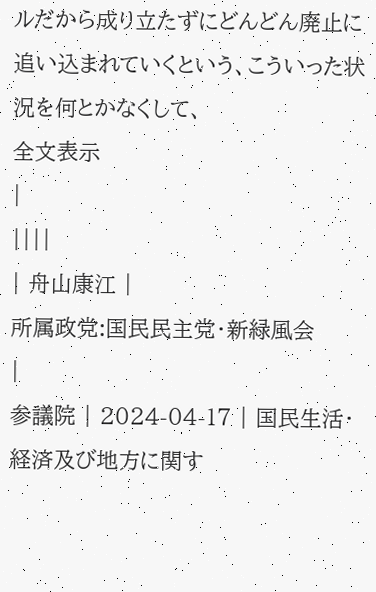ルだから成り立たずにどんどん廃止に追い込まれていくという、こういった状況を何とかなくして、
全文表示
|
||||
| 舟山康江 |
所属政党:国民民主党・新緑風会
|
参議院 | 2024-04-17 | 国民生活・経済及び地方に関す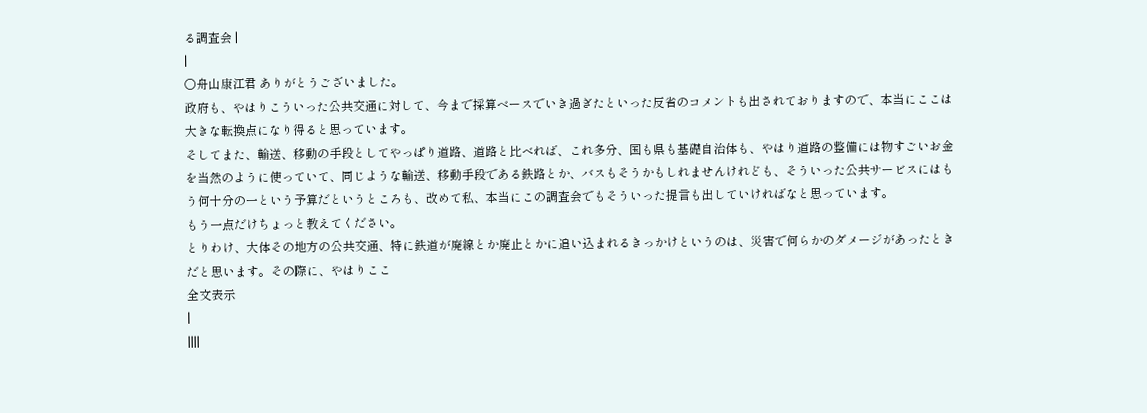る調査会 |
|
○舟山康江君 ありがとうございました。
政府も、やはりこういった公共交通に対して、今まで採算ベースでいき過ぎたといった反省のコメントも出されておりますので、本当にここは大きな転換点になり得ると思っています。
そしてまた、輸送、移動の手段としてやっぱり道路、道路と比べれば、これ多分、国も県も基礎自治体も、やはり道路の整備には物すごいお金を当然のように使っていて、同じような輸送、移動手段である鉄路とか、バスもそうかもしれませんけれども、そういった公共サービスにはもう何十分の一という予算だというところも、改めて私、本当にこの調査会でもそういった提言も出していければなと思っています。
もう一点だけちょっと教えてください。
とりわけ、大体その地方の公共交通、特に鉄道が廃線とか廃止とかに追い込まれるきっかけというのは、災害で何らかのダメージがあったときだと思います。その際に、やはりここ
全文表示
|
||||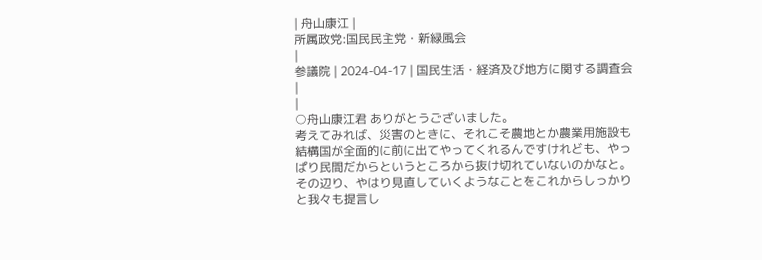| 舟山康江 |
所属政党:国民民主党・新緑風会
|
参議院 | 2024-04-17 | 国民生活・経済及び地方に関する調査会 |
|
○舟山康江君 ありがとうございました。
考えてみれば、災害のときに、それこそ農地とか農業用施設も結構国が全面的に前に出てやってくれるんですけれども、やっぱり民間だからというところから抜け切れていないのかなと。その辺り、やはり見直していくようなことをこれからしっかりと我々も提言し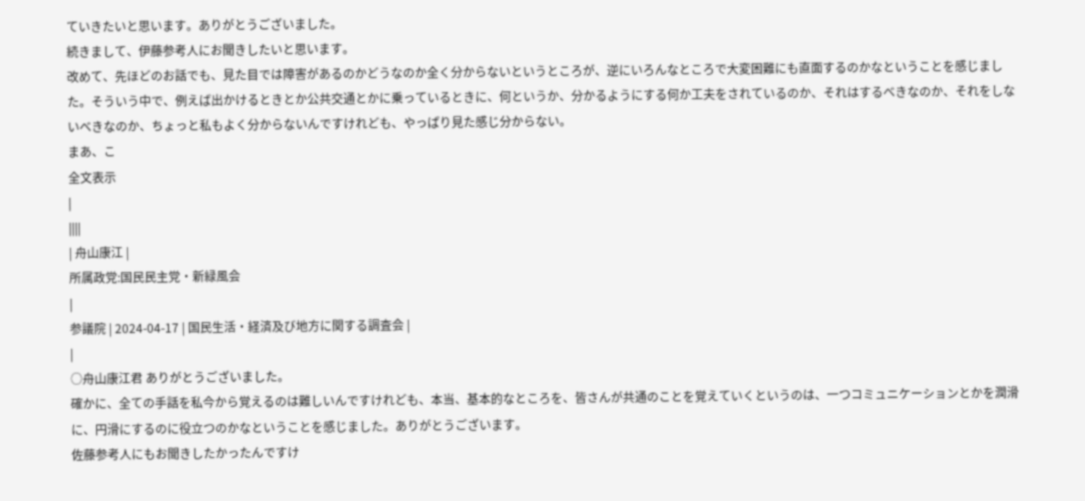ていきたいと思います。ありがとうございました。
続きまして、伊藤参考人にお聞きしたいと思います。
改めて、先ほどのお話でも、見た目では障害があるのかどうなのか全く分からないというところが、逆にいろんなところで大変困難にも直面するのかなということを感じました。そういう中で、例えば出かけるときとか公共交通とかに乗っているときに、何というか、分かるようにする何か工夫をされているのか、それはするべきなのか、それをしないべきなのか、ちょっと私もよく分からないんですけれども、やっぱり見た感じ分からない。
まあ、こ
全文表示
|
||||
| 舟山康江 |
所属政党:国民民主党・新緑風会
|
参議院 | 2024-04-17 | 国民生活・経済及び地方に関する調査会 |
|
○舟山康江君 ありがとうございました。
確かに、全ての手話を私今から覚えるのは難しいんですけれども、本当、基本的なところを、皆さんが共通のことを覚えていくというのは、一つコミュニケーションとかを潤滑に、円滑にするのに役立つのかなということを感じました。ありがとうございます。
佐藤参考人にもお聞きしたかったんですけ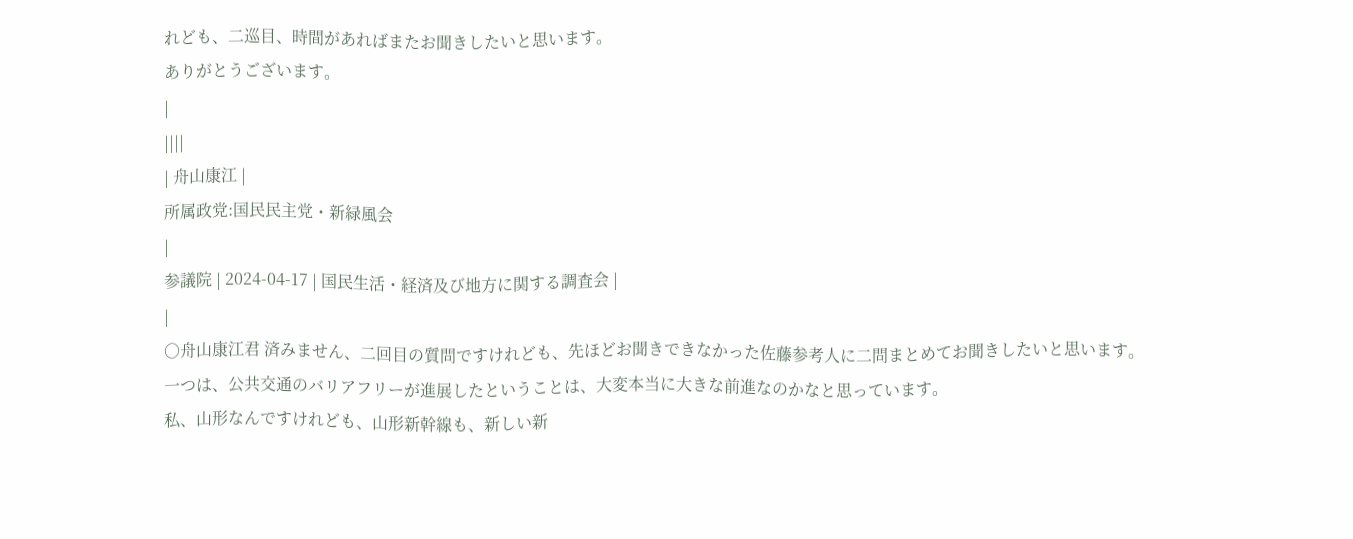れども、二巡目、時間があればまたお聞きしたいと思います。
ありがとうございます。
|
||||
| 舟山康江 |
所属政党:国民民主党・新緑風会
|
参議院 | 2024-04-17 | 国民生活・経済及び地方に関する調査会 |
|
○舟山康江君 済みません、二回目の質問ですけれども、先ほどお聞きできなかった佐藤参考人に二問まとめてお聞きしたいと思います。
一つは、公共交通のバリアフリーが進展したということは、大変本当に大きな前進なのかなと思っています。
私、山形なんですけれども、山形新幹線も、新しい新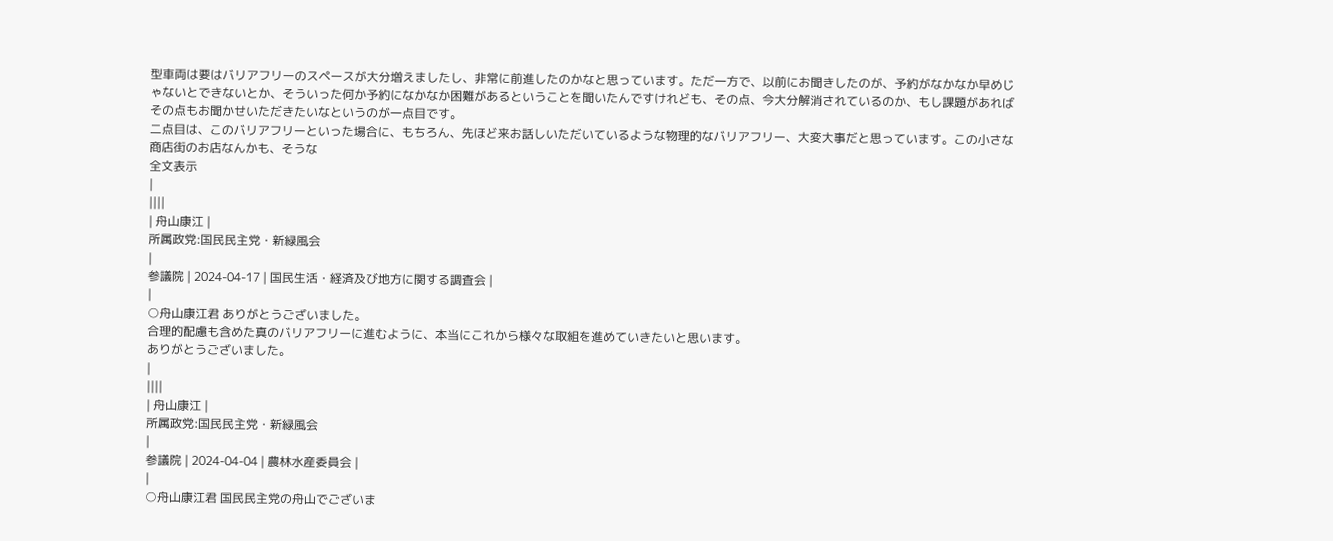型車両は要はバリアフリーのスペースが大分増えましたし、非常に前進したのかなと思っています。ただ一方で、以前にお聞きしたのが、予約がなかなか早めじゃないとできないとか、そういった何か予約になかなか困難があるということを聞いたんですけれども、その点、今大分解消されているのか、もし課題があればその点もお聞かせいただきたいなというのが一点目です。
二点目は、このバリアフリーといった場合に、もちろん、先ほど来お話しいただいているような物理的なバリアフリー、大変大事だと思っています。この小さな商店街のお店なんかも、そうな
全文表示
|
||||
| 舟山康江 |
所属政党:国民民主党・新緑風会
|
参議院 | 2024-04-17 | 国民生活・経済及び地方に関する調査会 |
|
○舟山康江君 ありがとうございました。
合理的配慮も含めた真のバリアフリーに進むように、本当にこれから様々な取組を進めていきたいと思います。
ありがとうございました。
|
||||
| 舟山康江 |
所属政党:国民民主党・新緑風会
|
参議院 | 2024-04-04 | 農林水産委員会 |
|
○舟山康江君 国民民主党の舟山でございま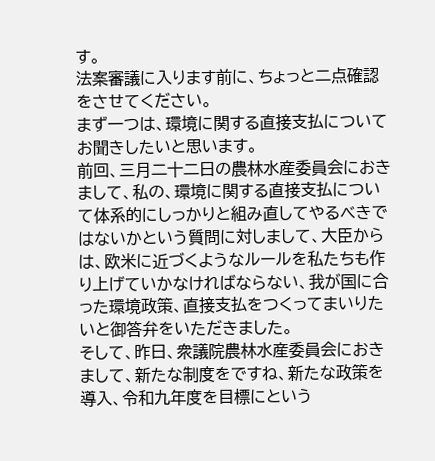す。
法案審議に入ります前に、ちょっと二点確認をさせてください。
まず一つは、環境に関する直接支払についてお聞きしたいと思います。
前回、三月二十二日の農林水産委員会におきまして、私の、環境に関する直接支払について体系的にしっかりと組み直してやるべきではないかという質問に対しまして、大臣からは、欧米に近づくようなルールを私たちも作り上げていかなければならない、我が国に合った環境政策、直接支払をつくってまいりたいと御答弁をいただきました。
そして、昨日、衆議院農林水産委員会におきまして、新たな制度をですね、新たな政策を導入、令和九年度を目標にという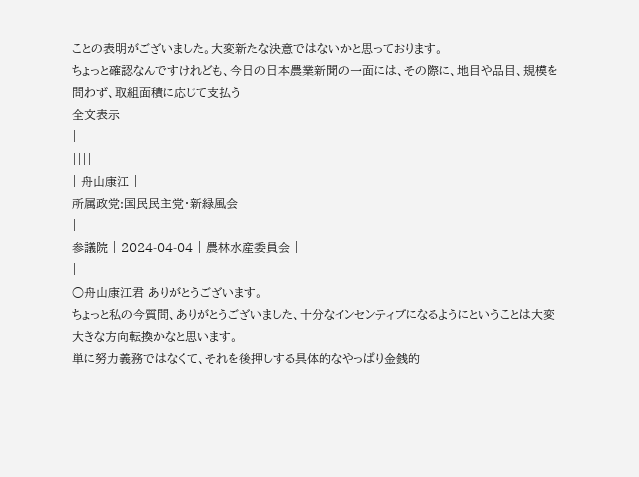ことの表明がございました。大変新たな決意ではないかと思っております。
ちょっと確認なんですけれども、今日の日本農業新聞の一面には、その際に、地目や品目、規模を問わず、取組面積に応じて支払う
全文表示
|
||||
| 舟山康江 |
所属政党:国民民主党・新緑風会
|
参議院 | 2024-04-04 | 農林水産委員会 |
|
○舟山康江君 ありがとうございます。
ちょっと私の今質問、ありがとうございました、十分なインセンティブになるようにということは大変大きな方向転換かなと思います。
単に努力義務ではなくて、それを後押しする具体的なやっぱり金銭的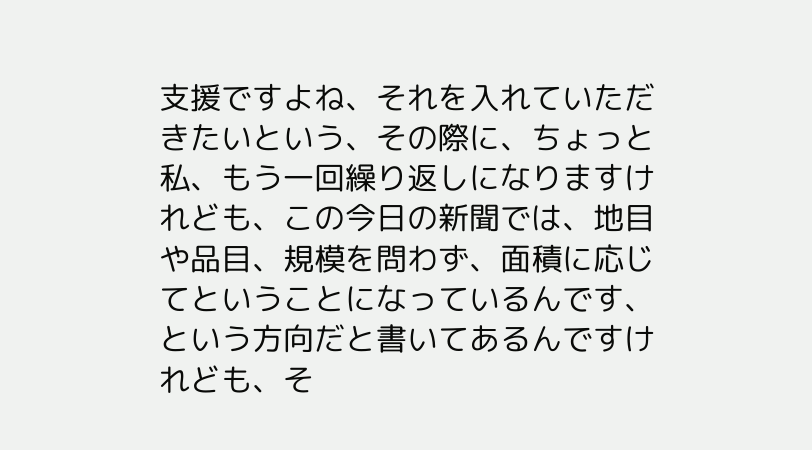支援ですよね、それを入れていただきたいという、その際に、ちょっと私、もう一回繰り返しになりますけれども、この今日の新聞では、地目や品目、規模を問わず、面積に応じてということになっているんです、という方向だと書いてあるんですけれども、そ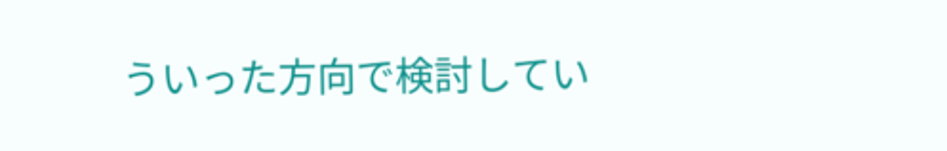ういった方向で検討してい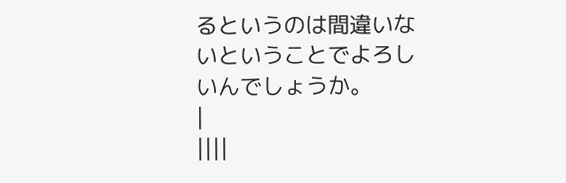るというのは間違いないということでよろしいんでしょうか。
|
||||